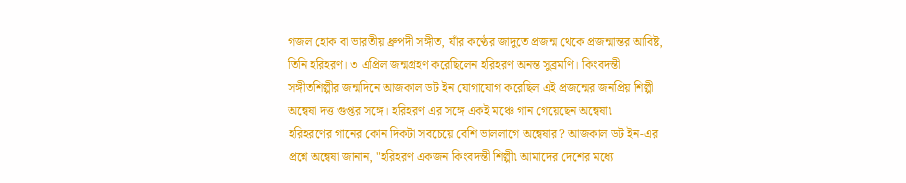গজল হোক বা ভারতীয় ধ্রুপদী সঙ্গীত, যাঁর কণ্ঠের জাদুতে প্রজন্ম থেকে প্রজন্মান্তর আবিষ্ট, তিনি হরিহরণ। ৩ এপ্রিল জন্মগ্রহণ করেছিলেন হরিহরণ অনন্ত সুব্রমণি। কিংবদন্তী সঙ্গীতশিল্পীর জন্মদিনে আজকাল ডট ইন যোগাযোগ করেছিল এই প্রজন্মের জনপ্রিয় শিল্পী অন্বেষা দত্ত গুপ্তর সঙ্গে। হরিহরণ এর সঙ্গে একই মঞ্চে গান গেয়েছেন অন্বেষা৷
হরিহরণের গানের কোন দিকটা সবচেয়ে বেশি ভাললাগে অন্বেষার? আজকাল ডট ইন-এর প্রশ্নে অন্বেষা জানান, "হরিহরণ একজন কিংবদন্তী শিল্পী৷ আমাদের দেশের মধ্যে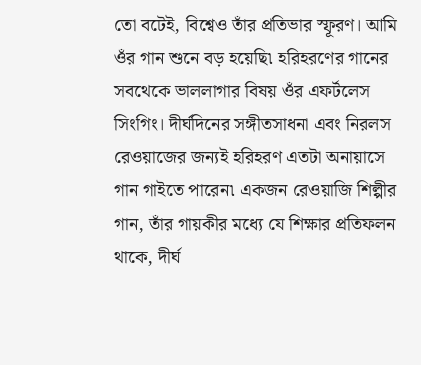তো বটেই, বিশ্বেও তাঁর প্রতিভার স্ফূরণ। আমি ওঁর গান শুনে বড় হয়েছি৷ হরিহরণের গানের সবথেকে ভাললাগার বিষয় ওঁর এফর্টলেস সিংগিং। দীর্ঘদিনের সঙ্গীতসাধনা এবং নিরলস রেওয়াজের জন্যই হরিহরণ এতটা অনায়াসে গান গাইতে পারেন৷ একজন রেওয়াজি শিল্পীর গান, তাঁর গায়কীর মধ্যে যে শিক্ষার প্রতিফলন থাকে, দীর্ঘ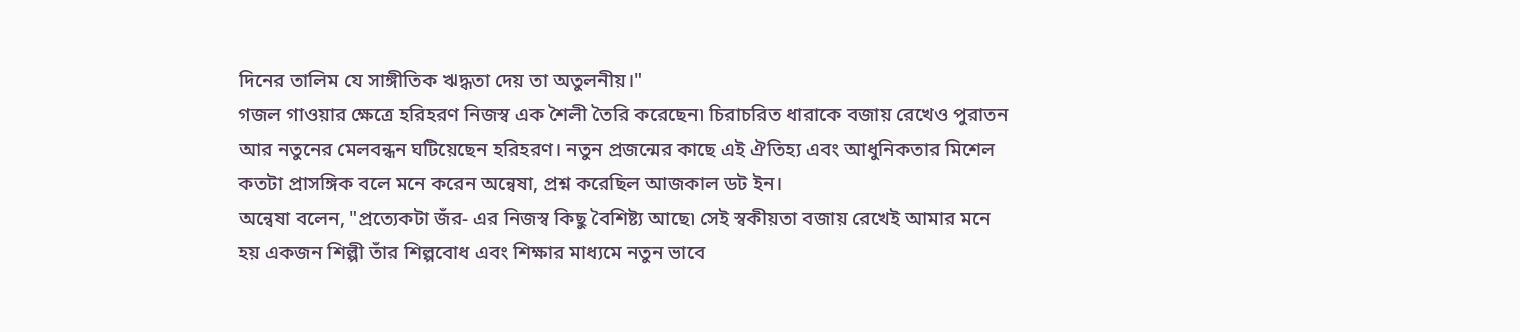দিনের তালিম যে সাঙ্গীতিক ঋদ্ধতা দেয় তা অতুলনীয়।"
গজল গাওয়ার ক্ষেত্রে হরিহরণ নিজস্ব এক শৈলী তৈরি করেছেন৷ চিরাচরিত ধারাকে বজায় রেখেও পুরাতন আর নতুনের মেলবন্ধন ঘটিয়েছেন হরিহরণ। নতুন প্রজন্মের কাছে এই ঐতিহ্য এবং আধুনিকতার মিশেল কতটা প্রাসঙ্গিক বলে মনে করেন অন্বেষা, প্রশ্ন করেছিল আজকাল ডট ইন।
অন্বেষা বলেন, "প্রত্যেকটা জঁর- এর নিজস্ব কিছু বৈশিষ্ট্য আছে৷ সেই স্বকীয়তা বজায় রেখেই আমার মনে হয় একজন শিল্পী তাঁর শিল্পবোধ এবং শিক্ষার মাধ্যমে নতুন ভাবে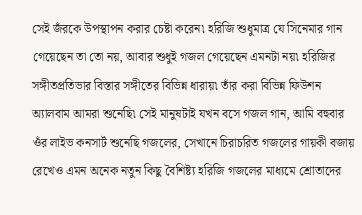সেই জঁরকে উপস্থাপন করার চেষ্টা করেন৷ হরিজি শুধুমাত্র যে সিনেমার গান গেয়েছেন তা তো নয়, আবার শুধুই গজল গেয়েছেন এমনটা নয়৷ হরিজির সঙ্গীতপ্রতিভার বিস্তার সঙ্গীতের বিভিন্ন ধারায়৷ তাঁর করা বিভিন্ন ফিউশন অ্যালবাম আমরা শুনেছি৷ সেই মানুষটাই যখন বসে গজল গান, আমি বহুবার ওঁর লাইভ কনসার্ট শুনেছি গজলের, সেখানে চিরাচরিত গজলের গায়কী বজায় রেখেও এমন অনেক নতুন কিছু বৈশিষ্ট্য হরিজি গজলের মাধ্যমে শ্রোতাদের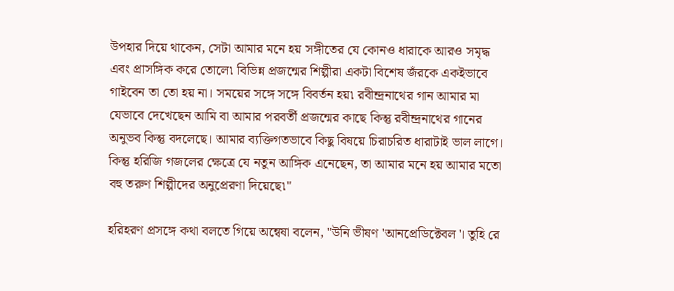উপহার দিয়ে থাকেন, সেটা আমার মনে হয় সঙ্গীতের যে কোনও ধারাকে আরও সমৃদ্ধ এবং প্রাসঙ্গিক করে তোলে৷ বিভিন্ন প্রজন্মের শিল্পীরা একটা বিশেষ জঁরকে একইভাবে গাইবেন তা তো হয় না। সময়ের সঙ্গে সঙ্গে বিবর্তন হয়৷ রবীন্দ্রনাথের গান আমার মা যেভাবে দেখেছেন আমি বা আমার পরবর্তী প্রজন্মের কাছে কিন্তু রবীন্দ্রনাথের গানের অনুভব কিন্তু বদলেছে। আমার ব্যক্তিগতভাবে কিছু বিষয়ে চিরাচরিত ধারাটাই ভাল লাগে। কিন্তু হরিজি গজলের ক্ষেত্রে যে নতুন আঙ্গিক এনেছেন, তা আমার মনে হয় আমার মতো বহু তরুণ শিল্পীদের অনুপ্রেরণা দিয়েছে৷"

হরিহরণ প্রসঙ্গে কথা বলতে গিয়ে অন্বেষা বলেন, "উনি ভীষণ 'আনপ্রেডিক্টেবল'। তুহি রে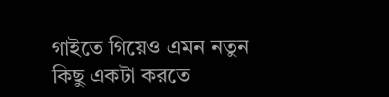গাইতে গিয়েও এমন নতুন কিছু একটা করতে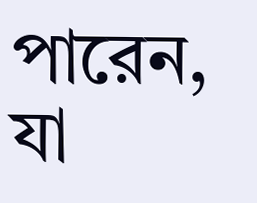পারেন, যা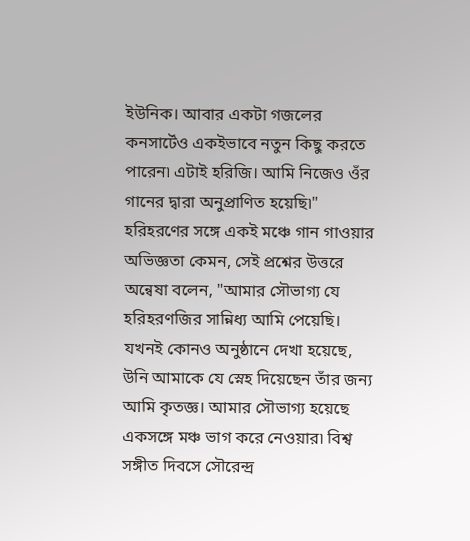ইউনিক। আবার একটা গজলের কনসার্টেও একইভাবে নতুন কিছু করতে পারেন৷ এটাই হরিজি। আমি নিজেও ওঁর গানের দ্বারা অনুপ্রাণিত হয়েছি৷"
হরিহরণের সঙ্গে একই মঞ্চে গান গাওয়ার অভিজ্ঞতা কেমন, সেই প্রশ্নের উত্তরে অন্বেষা বলেন, "আমার সৌভাগ্য যে হরিহরণজির সান্নিধ্য আমি পেয়েছি। যখনই কোনও অনুষ্ঠানে দেখা হয়েছে, উনি আমাকে যে স্নেহ দিয়েছেন তাঁর জন্য আমি কৃতজ্ঞ। আমার সৌভাগ্য হয়েছে একসঙ্গে মঞ্চ ভাগ করে নেওয়ার৷ বিশ্ব সঙ্গীত দিবসে সৌরেন্দ্র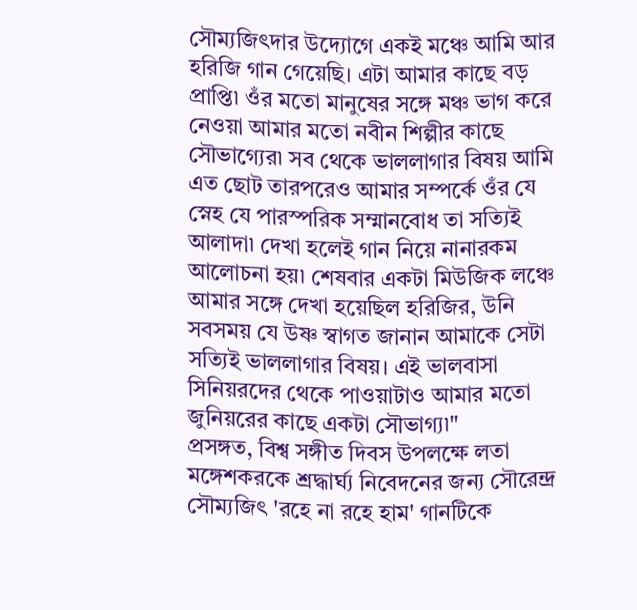সৌম্যজিৎদার উদ্যোগে একই মঞ্চে আমি আর হরিজি গান গেয়েছি। এটা আমার কাছে বড় প্রাপ্তি৷ ওঁর মতো মানুষের সঙ্গে মঞ্চ ভাগ করে নেওয়া আমার মতো নবীন শিল্পীর কাছে সৌভাগ্যের৷ সব থেকে ভাললাগার বিষয় আমি এত ছোট তারপরেও আমার সম্পর্কে ওঁর যে স্নেহ যে পারস্পরিক সম্মানবোধ তা সত্যিই আলাদা৷ দেখা হলেই গান নিয়ে নানারকম আলোচনা হয়৷ শেষবার একটা মিউজিক লঞ্চে আমার সঙ্গে দেখা হয়েছিল হরিজির, উনি সবসময় যে উষ্ণ স্বাগত জানান আমাকে সেটা সত্যিই ভাললাগার বিষয়। এই ভালবাসা সিনিয়রদের থেকে পাওয়াটাও আমার মতো জুনিয়রের কাছে একটা সৌভাগ্য৷"
প্রসঙ্গত, বিশ্ব সঙ্গীত দিবস উপলক্ষে লতা মঙ্গেশকরকে শ্রদ্ধার্ঘ্য নিবেদনের জন্য সৌরেন্দ্র সৌম্যজিৎ 'রহে না রহে হাম' গানটিকে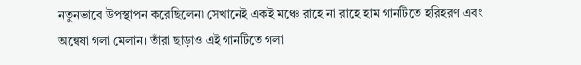নতুনভাবে উপস্থাপন করেছিলেন৷ সেখানেই একই মঞ্চে রাহে না রাহে হাম গানটিতে হরিহরণ এবং অন্বেষা গলা মেলান। তাঁরা ছাড়াও এই গানটিতে গলা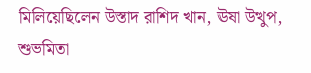মিলিয়েছিলেন উস্তাদ রাশিদ খান, ঊষা উত্থুপ, শুভমিতা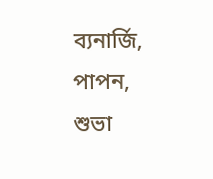ব্যনার্জি, পাপন, শুভা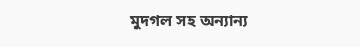মুদগল সহ অন্যান্য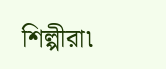শিল্পীরা৷